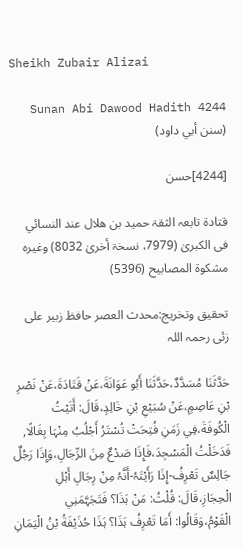Sheikh Zubair Alizai

Sunan Abi Dawood Hadith 4244 (سنن أبي داود)

[4244]حسن

قتادۃ تابعہ الثقۃ حمید بن ھلال عند النسائي فی الکبریٰ (7979، نسخۃ أخریٰ 8032) وغیرہ مشکوۃ المصابیح (5396)

تحقیق وتخریج:محدث العصر حافظ زبیر علی زئی رحمہ اللہ

حَدَّثَنَا مُسَدَّدٌ،حَدَّثَنَا أَبُو عَوَانَةَ،عَنْ قَتَادَةَ،عَنْ نَصْرِ بْنِ عَاصِمٍ،عَنْ سُبَيْعِ بْنِ خَالِدٍ،قَالَ: أَتَيْتُ الْكُوفَةَ،فِي زَمَنِ فُتِحَتْ تُسْتَرُ أَجْلُبُ مِنْہَا بِغَالًا, فَدَخَلْتُ الْمَسْجِدَ،فَإِذَا صَدْعٌ مِنَ الرِّجَالِ،وَإِذَا رَجُلٌ جَالِسٌ تَعْرِفُ-إِذَا رَأَيْتَہُ-أَنَّہُ مِنْ رِجَالِ أَہْلِ الْحِجَازِ،قَالَ: قُلْتُ: مَنْ ہَذَا؟ فَتَجَہَّمَنِي الْقَوْمُ،وَقَالُوا: أَمَا تَعْرِفُ ہَذَا؟ ہَذَا حُذَيْفَةُ بْنُ الْيَمَانِ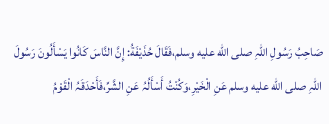صَاحِبُ رَسُولِ اللہِ صلى الله عليه وسلم،فَقَالَ حُذَيْفَةُ: إِنَّ النَّاسَ كَانُوا يَسْأَلُونَ رَسُولَ اللہِ صلى الله عليه وسلم عَنِ الْخَيْرِ،وَكُنْتُ أَسْأَلُہُ عَنِ الشَّرِّ،فَأَحْدَقَہُ الْقَوْمُ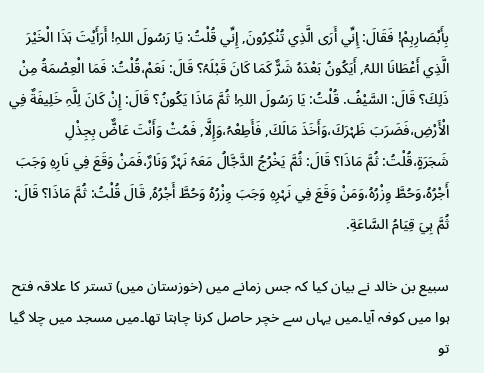بِأَبْصَارِہِمْ! فَقَالَ: إِنِّي أَرَی الَّذِي تُنْكِرُونَ, إِنِّي قُلْتُ: يَا رَسُولَ اللہِ! أَرَأَيْتَ ہَذَا الْخَيْرَ الَّذِي أَعْطَانَا اللہُ, أَيَكُونُ بَعْدَہُ شَرٌّ كَمَا كَانَ قَبْلَہُ؟ قَالَ: نَعَمْ،قُلْتُ: فَمَا الْعِصْمَةُ مِنْ ذَلِكَ؟ قَالَ: السَّيْفُ. قُلْتُ: يَا رَسُولَ اللہِ! ثُمَّ مَاذَا يَكُونُ؟ قَالَ: إِنْ كَانَ لِلَّہِ خَلِيفَةٌ فِي الْأَرْضِ،فَضَرَبَ ظَہْرَكَ،وَأَخَذَ مَالَكَ, فَأَطِعْہُ،وَإِلَّا, فَمُتْ وَأَنْتَ عَاضٌّ بِجِذْلِ شَجَرَةٍ،قُلْتُ: ثُمَّ مَاذَا؟ قَالَ: ثُمَّ يَخْرُجُ الدَّجَّالُ مَعَہُ نَہْرٌ وَنَارٌ،فَمَنْ وَقَعَ فِي نَارِہِ وَجَبَ أَجْرُہُ،وَحُطَّ وِزْرُہُ،وَمَنْ وَقَعَ فِي نَہْرِہِ وَجَبَ وِزْرُہُ وَحُطَّ أَجْرُہُ, قَالَ قُلْتُ: ثُمَّ مَاذَا؟ قَالَ: ثُمَّ ہِيَ قِيَامُ السَّاعَةِ.

سبیع بن خالد نے بیان کیا کہ جس زمانے میں (خوزستان میں) تستر کا علاقہ فتح ہوا میں کوفہ آیا۔میں یہاں سے خچر حاصل کرنا چاہتا تھا۔میں مسجد میں چلا گیا تو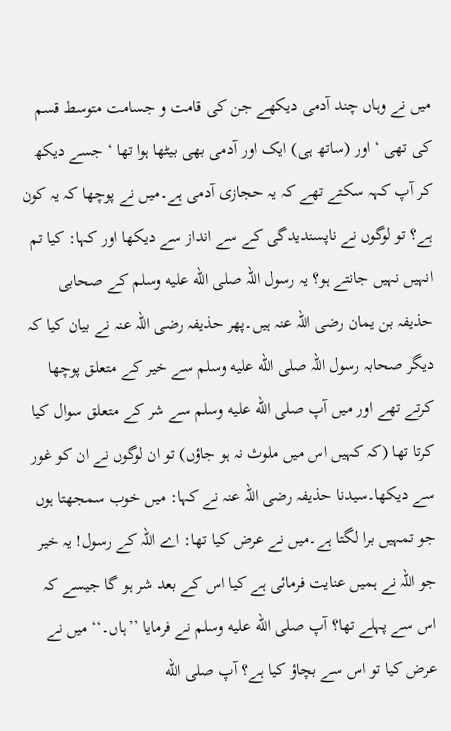میں نے وہاں چند آدمی دیکھے جن کی قامت و جسامت متوسط قسم کی تھی ‘ اور (ساتھ ہی) ایک اور آدمی بھی بیٹھا ہوا تھا ‘ جسے دیکھ کر آپ کہہ سکتے تھے کہ یہ حجازی آدمی ہے۔میں نے پوچھا کہ یہ کون ہے؟ تو لوگوں نے ناپسندیدگی کے سے انداز سے دیکھا اور کہا: کیا تم انہیں نہیں جانتے ہو؟ یہ رسول اللہ صلى الله عليه وسلم کے صحابی حذیفہ بن یمان رضی اللہ عنہ ہیں۔پھر حذیفہ رضی اللہ عنہ نے بیان کیا کہ دیگر صحابہ رسول اللہ صلى الله عليه وسلم سے خیر کے متعلق پوچھا کرتے تھے اور میں آپ صلى الله عليه وسلم سے شر کے متعلق سوال کیا کرتا تھا (کہ کہیں اس میں ملوث نہ ہو جاؤں) تو ان لوگوں نے ان کو غور سے دیکھا۔سیدنا حذیفہ رضی اللہ عنہ نے کہا: میں خوب سمجھتا ہوں جو تمہیں برا لگتا ہے۔میں نے عرض کیا تھا: اے اللہ کے رسول! یہ خیر جو اللہ نے ہمیں عنایت فرمائی ہے کیا اس کے بعد شر ہو گا جیسے کہ اس سے پہلے تھا؟ آپ صلى الله عليه وسلم نے فرمایا ’’ہاں۔‘‘ میں نے عرض کیا تو اس سے بچاؤ کیا ہے؟ آپ صلى الله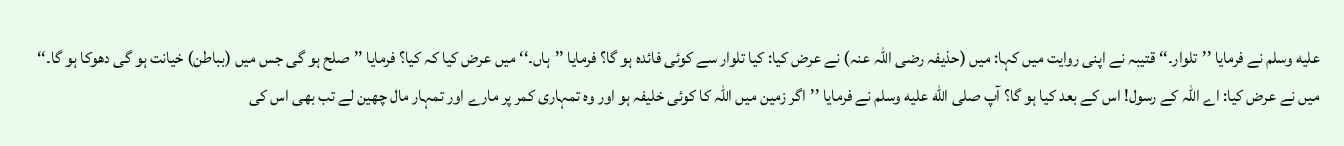عليه وسلم نے فرمایا ’’تلوار۔‘‘ قتیبہ نے اپنی روایت میں کہا: میں (حذیفہ رضی اللہ عنہ) نے عرض کیا: کیا تلوار سے کوئی فائدہ ہو گا؟ فرمایا ’’ہاں۔‘‘ میں عرض کیا کہ کیا؟ فرمایا ’’صلح ہو گی جس میں (بباطن) خیانت ہو گی دھوکا ہو گا۔‘‘ میں نے عرض کیا: اے اللہ کے رسول! اس کے بعد کیا ہو گا؟ آپ صلى الله عليه وسلم نے فرمایا ’’اگر زمین میں اللہ کا کوئی خلیفہ ہو اور وہ تمہاری کمر پر مارے اور تمہار مال چھین لے تب بھی اس کی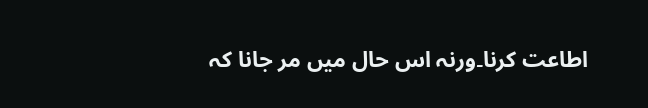اطاعت کرنا۔ورنہ اس حال میں مر جانا کہ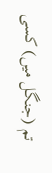تم (جنگل میں) کسی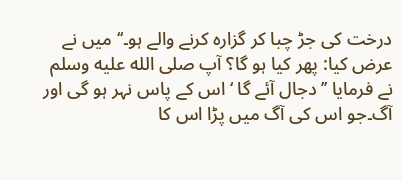درخت کی جڑ چبا کر گزارہ کرنے والے ہو۔‘‘ میں نے عرض کیا: پھر کیا ہو گا؟ آپ صلى الله عليه وسلم نے فرمایا ’’دجال آئے گا ‘ اس کے پاس نہر ہو گی اور آگ۔جو اس کی آگ میں پڑا اس کا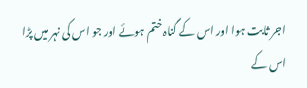اجر ثابت ہوا اور اس کے گناہ ختم ہوئے اور جو اس کی نہر میں پڑا اس کے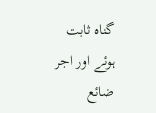گناہ ثابت ہوئے اور اجر ضائع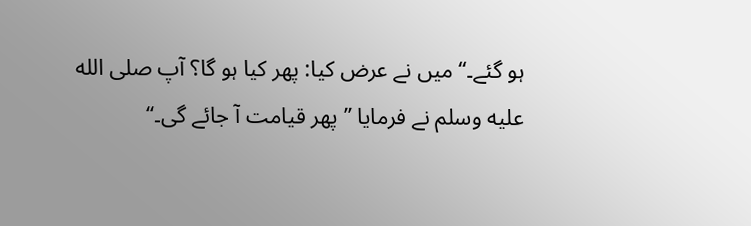ہو گئے۔‘‘ میں نے عرض کیا: پھر کیا ہو گا؟ آپ صلى الله عليه وسلم نے فرمایا ’’پھر قیامت آ جائے گی۔‘‘